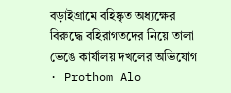বড়াইগ্রামে বহিষ্কৃত অধ্যক্ষের বিরুদ্ধে বহিরাগতদের নিয়ে তালা ভেঙে কার্যালয় দখলের অভিযোগ
· Prothom Alo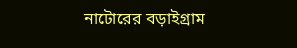নাটোরের বড়াইগ্রাম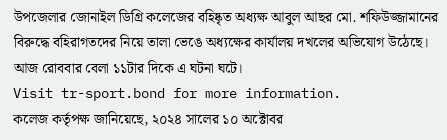উপজেলার জোনাইল ডিগ্রি কলেজের বহিষ্কৃত অধ্যক্ষ আবুল আছর মো. শফিউজ্জামানের বিরুদ্ধে বহিরাগতদের নিয়ে তালা ভেঙে অধ্যক্ষের কার্যালয় দখলের অভিযোগ উঠেছে। আজ রোববার বেলা ১১টার দিকে এ ঘটনা ঘটে।
Visit tr-sport.bond for more information.
কলেজ কর্তৃপক্ষ জানিয়েছে, ২০২৪ সালের ১০ অক্টোবর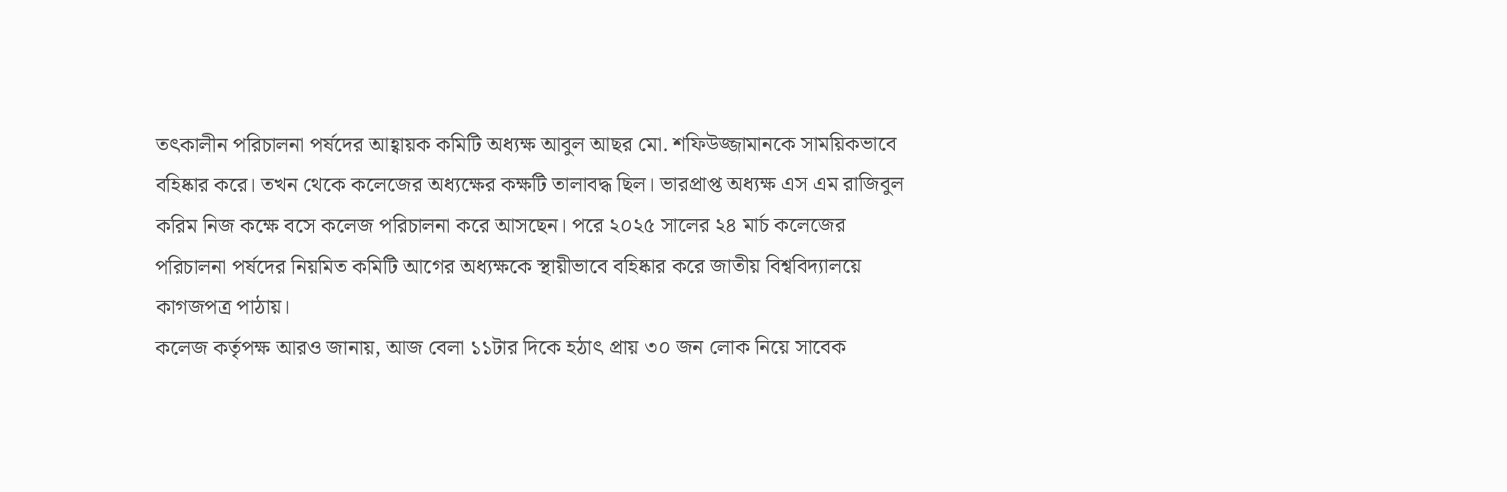তৎকালীন পরিচালনা পর্ষদের আহ্বায়ক কমিটি অধ্যক্ষ আবুল আছর মো. শফিউজ্জামানকে সাময়িকভাবে বহিষ্কার করে। তখন থেকে কলেজের অধ্যক্ষের কক্ষটি তালাবদ্ধ ছিল। ভারপ্রাপ্ত অধ্যক্ষ এস এম রাজিবুল করিম নিজ কক্ষে বসে কলেজ পরিচালনা করে আসছেন। পরে ২০২৫ সালের ২৪ মার্চ কলেজের পরিচালনা পর্ষদের নিয়মিত কমিটি আগের অধ্যক্ষকে স্থায়ীভাবে বহিষ্কার করে জাতীয় বিশ্ববিদ্যালয়ে কাগজপত্র পাঠায়।
কলেজ কর্তৃপক্ষ আরও জানায়, আজ বেলা ১১টার দিকে হঠাৎ প্রায় ৩০ জন লোক নিয়ে সাবেক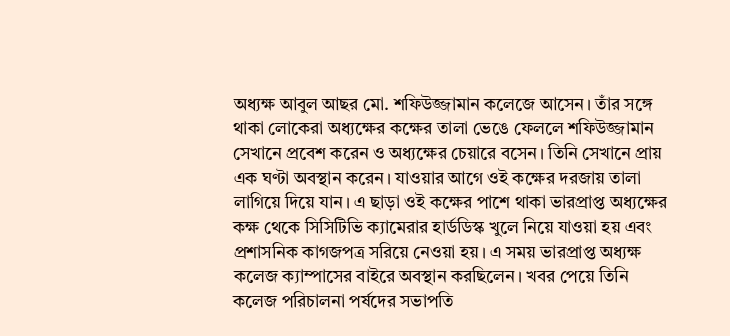অধ্যক্ষ আবুল আছর মো. শফিউজ্জামান কলেজে আসেন। তাঁর সঙ্গে থাকা লোকেরা অধ্যক্ষের কক্ষের তালা ভেঙে ফেললে শফিউজ্জামান সেখানে প্রবেশ করেন ও অধ্যক্ষের চেয়ারে বসেন। তিনি সেখানে প্রায় এক ঘণ্টা অবস্থান করেন। যাওয়ার আগে ওই কক্ষের দরজায় তালা লাগিয়ে দিয়ে যান। এ ছাড়া ওই কক্ষের পাশে থাকা ভারপ্রাপ্ত অধ্যক্ষের কক্ষ থেকে সিসিটিভি ক্যামেরার হার্ডডিস্ক খুলে নিয়ে যাওয়া হয় এবং প্রশাসনিক কাগজপত্র সরিয়ে নেওয়া হয়। এ সময় ভারপ্রাপ্ত অধ্যক্ষ কলেজ ক্যাম্পাসের বাইরে অবস্থান করছিলেন। খবর পেয়ে তিনি কলেজ পরিচালনা পর্ষদের সভাপতি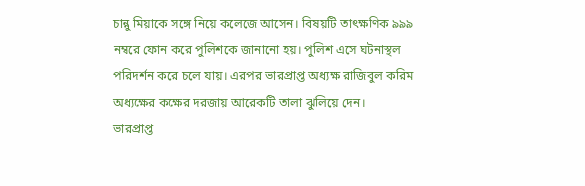চান্নু মিয়াকে সঙ্গে নিয়ে কলেজে আসেন। বিষয়টি তাৎক্ষণিক ৯৯৯ নম্বরে ফোন করে পুলিশকে জানানো হয়। পুলিশ এসে ঘটনাস্থল পরিদর্শন করে চলে যায়। এরপর ভারপ্রাপ্ত অধ্যক্ষ রাজিবুল করিম অধ্যক্ষের কক্ষের দরজায় আরেকটি তালা ঝুলিয়ে দেন।
ভারপ্রাপ্ত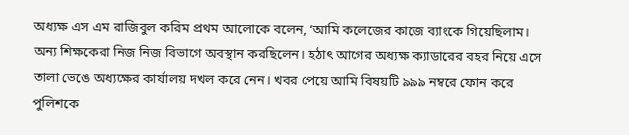অধ্যক্ষ এস এম রাজিবুল করিম প্রথম আলোকে বলেন, ‘আমি কলেজের কাজে ব্যাংকে গিয়েছিলাম। অন্য শিক্ষকেরা নিজ নিজ বিভাগে অবস্থান করছিলেন। হঠাৎ আগের অধ্যক্ষ ক্যাডারের বহর নিয়ে এসে তালা ভেঙে অধ্যক্ষের কার্যালয় দখল করে নেন। খবর পেয়ে আমি বিষয়টি ৯৯৯ নম্বরে ফোন করে পুলিশকে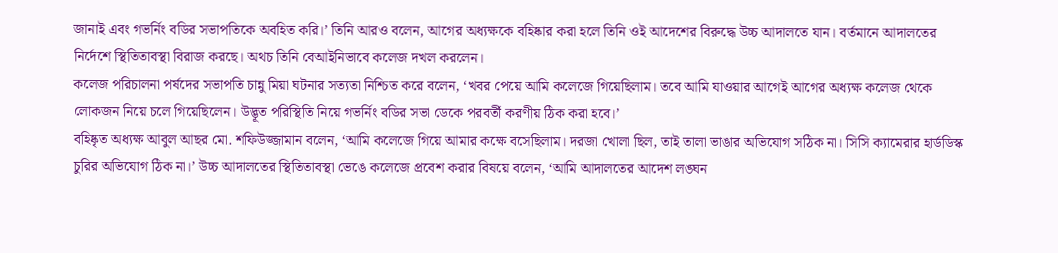জানাই এবং গভর্নিং বডির সভাপতিকে অবহিত করি।’ তিনি আরও বলেন, আগের অধ্যক্ষকে বহিষ্কার করা হলে তিনি ওই আদেশের বিরুদ্ধে উচ্চ আদালতে যান। বর্তমানে আদালতের নির্দেশে স্থিতিতাবস্থা বিরাজ করছে। অথচ তিনি বেআইনিভাবে কলেজ দখল করলেন।
কলেজ পরিচালনা পর্ষদের সভাপতি চান্নু মিয়া ঘটনার সত্যতা নিশ্চিত করে বলেন, ‘খবর পেয়ে আমি কলেজে গিয়েছিলাম। তবে আমি যাওয়ার আগেই আগের অধ্যক্ষ কলেজ থেকে লোকজন নিয়ে চলে গিয়েছিলেন। উদ্ভূত পরিস্থিতি নিয়ে গভর্নিং বডির সভা ডেকে পরবর্তী করণীয় ঠিক করা হবে।’
বহিষ্কৃত অধ্যক্ষ আবুল আছর মো. শফিউজ্জামান বলেন, ‘আমি কলেজে গিয়ে আমার কক্ষে বসেছিলাম। দরজা খোলা ছিল, তাই তালা ভাঙার অভিযোগ সঠিক না। সিসি ক্যামেরার হার্ডডিস্ক চুরির অভিযোগ ঠিক না।’ উচ্চ আদালতের স্থিতিতাবস্থা ভেঙে কলেজে প্রবেশ করার বিষয়ে বলেন, ‘আমি আদালতের আদেশ লঙ্ঘন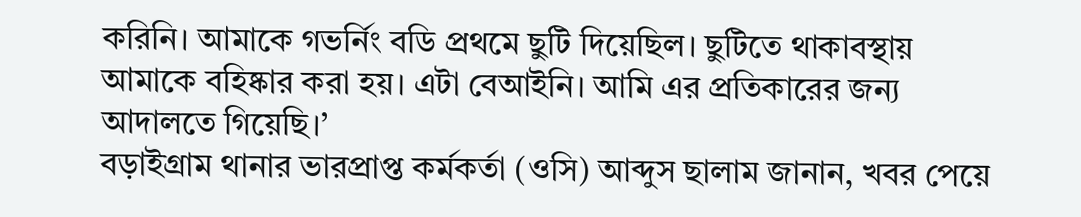করিনি। আমাকে গভর্নিং বডি প্রথমে ছুটি দিয়েছিল। ছুটিতে থাকাবস্থায় আমাকে বহিষ্কার করা হয়। এটা বেআইনি। আমি এর প্রতিকারের জন্য আদালতে গিয়েছি।’
বড়াইগ্রাম থানার ভারপ্রাপ্ত কর্মকর্তা (ওসি) আব্দুস ছালাম জানান, খবর পেয়ে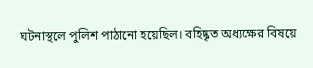ঘটনাস্থলে পুলিশ পাঠানো হয়েছিল। বহিষ্কৃত অধ্যক্ষের বিষয়ে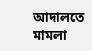আদালতে মামলা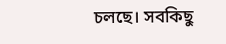চলছে। সবকিছু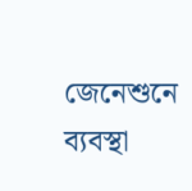জেনেশুনে ব্যবস্থা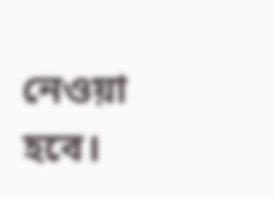নেওয়া হবে।